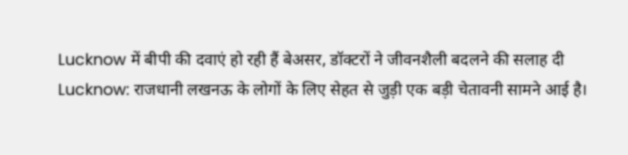Lucknow में बीपी की दवाएं हो रही हैं बेअसर, डॉक्टरों ने जीवनशैली बदलने की सलाह दी
Lucknow: राजधानी लखनऊ के लोगों के लिए सेहत से जुड़ी एक बड़ी चेतावनी सामने आई है।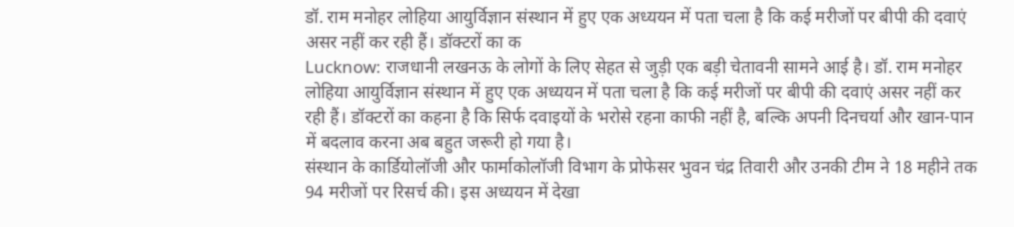डॉ. राम मनोहर लोहिया आयुर्विज्ञान संस्थान में हुए एक अध्ययन में पता चला है कि कई मरीजों पर बीपी की दवाएं असर नहीं कर रही हैं। डॉक्टरों का क
Lucknow: राजधानी लखनऊ के लोगों के लिए सेहत से जुड़ी एक बड़ी चेतावनी सामने आई है। डॉ. राम मनोहर लोहिया आयुर्विज्ञान संस्थान में हुए एक अध्ययन में पता चला है कि कई मरीजों पर बीपी की दवाएं असर नहीं कर रही हैं। डॉक्टरों का कहना है कि सिर्फ दवाइयों के भरोसे रहना काफी नहीं है, बल्कि अपनी दिनचर्या और खान-पान में बदलाव करना अब बहुत जरूरी हो गया है।
संस्थान के कार्डियोलॉजी और फार्माकोलॉजी विभाग के प्रोफेसर भुवन चंद्र तिवारी और उनकी टीम ने 18 महीने तक 94 मरीजों पर रिसर्च की। इस अध्ययन में देखा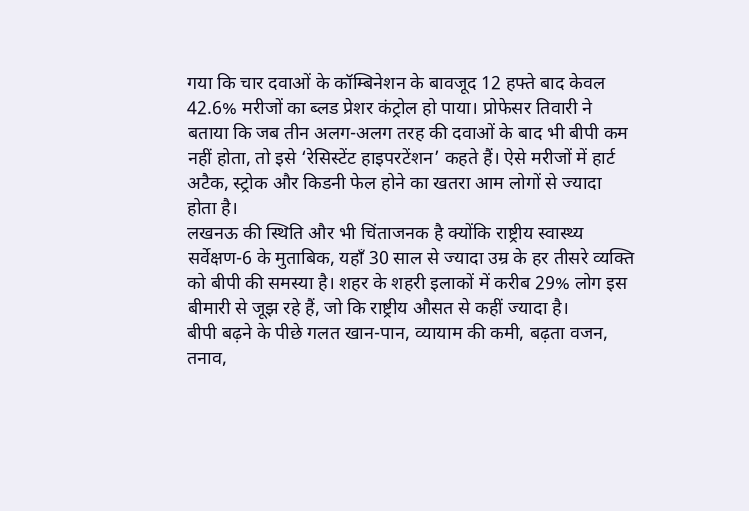गया कि चार दवाओं के कॉम्बिनेशन के बावजूद 12 हफ्ते बाद केवल 42.6% मरीजों का ब्लड प्रेशर कंट्रोल हो पाया। प्रोफेसर तिवारी ने बताया कि जब तीन अलग-अलग तरह की दवाओं के बाद भी बीपी कम नहीं होता, तो इसे ‘रेसिस्टेंट हाइपरटेंशन’ कहते हैं। ऐसे मरीजों में हार्ट अटैक, स्ट्रोक और किडनी फेल होने का खतरा आम लोगों से ज्यादा होता है।
लखनऊ की स्थिति और भी चिंताजनक है क्योंकि राष्ट्रीय स्वास्थ्य सर्वेक्षण-6 के मुताबिक, यहाँ 30 साल से ज्यादा उम्र के हर तीसरे व्यक्ति को बीपी की समस्या है। शहर के शहरी इलाकों में करीब 29% लोग इस बीमारी से जूझ रहे हैं, जो कि राष्ट्रीय औसत से कहीं ज्यादा है।
बीपी बढ़ने के पीछे गलत खान-पान, व्यायाम की कमी, बढ़ता वजन, तनाव,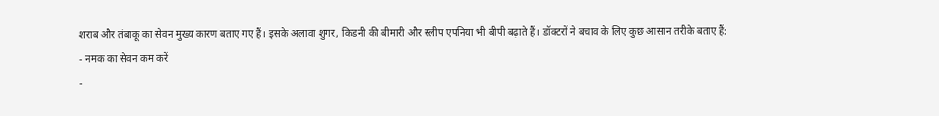शराब और तंबाकू का सेवन मुख्य कारण बताए गए हैं। इसके अलावा शुगर, किडनी की बीमारी और स्लीप एपनिया भी बीपी बढ़ाते हैं। डॉक्टरों ने बचाव के लिए कुछ आसान तरीके बताए हैं:
- नमक का सेवन कम करें
-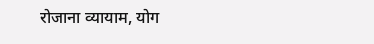रोजाना व्यायाम, योग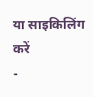या साइकिलिंग करें
-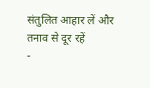संतुलित आहार लें और तनाव से दूर रहें
-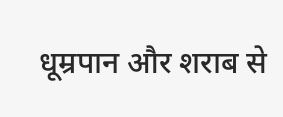धूम्रपान और शराब से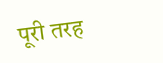पूरी तरह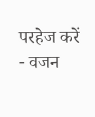परहेज करें
- वजन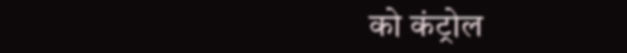को कंट्रोल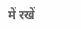में रखें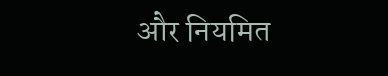और नियमित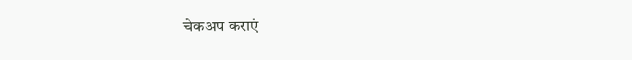चेकअप कराएं